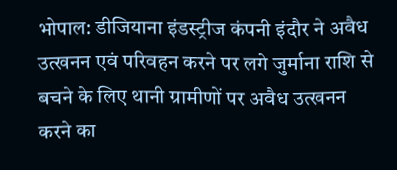भोपाल: डीजियाना इंडस्ट्रीज कंपनी इंदौर ने अवैध उत्खनन एवं परिवहन करने पर लगे जुर्माना राशि से बचने के लिए थानी ग्रामीणों पर अवैध उत्खनन करने का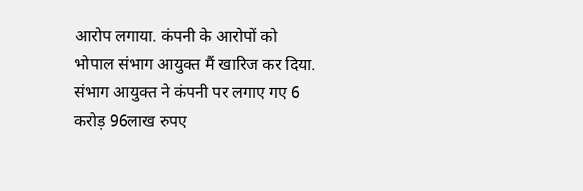आरोप लगाया. कंपनी के आरोपों को भोपाल संभाग आयुक्त मैं खारिज कर दिया. संभाग आयुक्त ने कंपनी पर लगाए गए 6 करोड़ 96लाख रुपए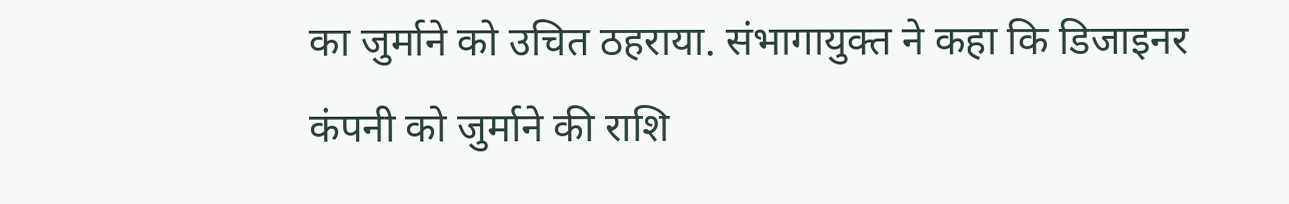का जुर्माने को उचित ठहराया. संभागायुक्त ने कहा कि डिजाइनर कंपनी को जुर्माने की राशि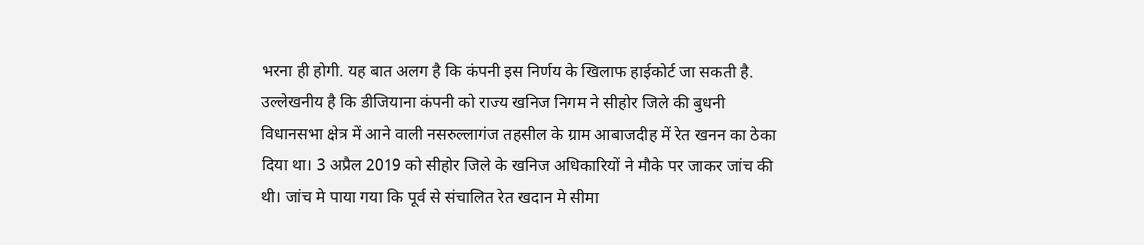भरना ही होगी. यह बात अलग है कि कंपनी इस निर्णय के खिलाफ हाईकोर्ट जा सकती है.
उल्लेखनीय है कि डीजियाना कंपनी को राज्य खनिज निगम ने सीहोर जिले की बुधनी विधानसभा क्षेत्र में आने वाली नसरुल्लागंज तहसील के ग्राम आबाजदीह में रेत खनन का ठेका दिया था। 3 अप्रैल 2019 को सीहोर जिले के खनिज अधिकारियों ने मौके पर जाकर जांच की थी। जांच मे पाया गया कि पूर्व से संचालित रेत खदान मे सीमा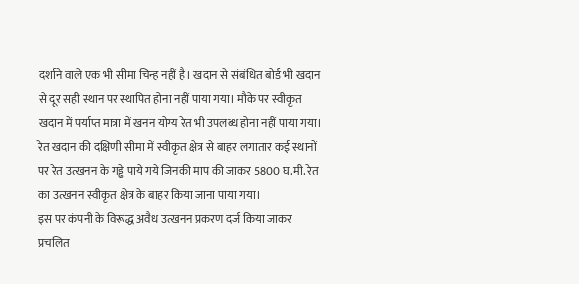दर्शाने वाले एक भी सीमा चिन्ह नहीं है। खदान से संबंधित बोर्ड भी खदान से दूर सही स्थान पर स्थापित होना नहीं पाया गया। मौके पर स्वीकृत खदान में पर्याप्त मात्रा में खनन योग्य रेत भी उपलब्ध होना नहीं पाया गया। रेत खदान की दक्षिणी सीमा में स्वीकृत क्षेत्र से बाहर लगातार कई स्थानों पर रेत उत्खनन के गड्ढे पाये गये जिनकी माप की जाकर 5800 घ.मी. रेत का उत्खनन स्वीकृत क्षेत्र के बाहर किया जाना पाया गया।
इस पर कंपनी के विरूद्ध अवैध उत्खनन प्रकरण दर्ज किया जाकर प्रचलित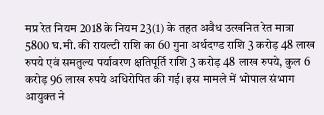मप्र रेत नियम 2018 के नियम 23(1) के तहत अवैध उत्खनित रेत मात्रा 5800 घ.मी. की रायल्टी राशि का 60 गुना अर्थदण्ड राशि 3 करोड़ 48 लाख रुपये एवं समतुल्य पर्यावरण क्षतिपूर्ति राशि 3 करोड़ 48 लाख रुपये, कुल 6 करोड़ 96 लाख रुपये अधिरोपित की गई। इस मामले में भोपाल संभाग आयुक्त ने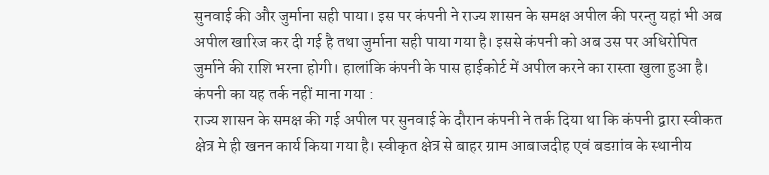सुनवाई की और जुर्माना सही पाया। इस पर कंपनी ने राज्य शासन के समक्ष अपील की परन्तु यहां भी अब अपील खारिज कर दी गई है तथा जुर्माना सही पाया गया है। इससे कंपनी को अब उस पर अधिरोपित जुर्माने की राशि भरना होगी। हालांकि कंपनी के पास हाईकोर्ट में अपील करने का रास्ता खुला हुआ है।
कंपनी का यह तर्क नहीं माना गया :
राज्य शासन के समक्ष की गई अपील पर सुनवाई के दौरान कंपनी ने तर्क दिया था कि कंपनी द्वारा स्वीकत क्षेत्र मे ही खनन कार्य किया गया है। स्वीकृत क्षेत्र से बाहर ग्राम आबाजदीह एवं बडग़ांव के स्थानीय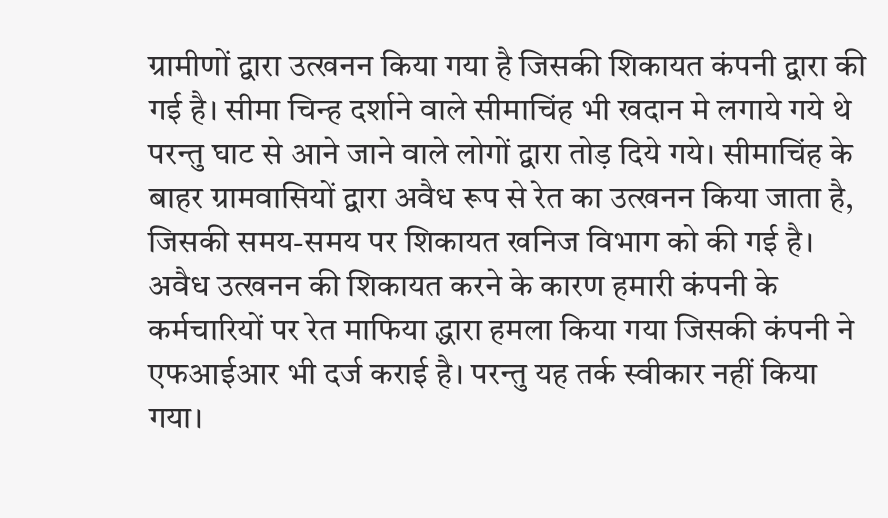ग्रामीणों द्वारा उत्खनन किया गया है जिसकी शिकायत कंपनी द्वारा की गई है। सीमा चिन्ह दर्शाने वाले सीमाचिंह भी खदान मे लगाये गये थे परन्तु घाट से आने जाने वाले लोगों द्वारा तोड़ दिये गये। सीमाचिंह के बाहर ग्रामवासियों द्वारा अवैध रूप से रेत का उत्खनन किया जाता है, जिसकी समय-समय पर शिकायत खनिज विभाग को की गई है। अवैध उत्खनन की शिकायत करने के कारण हमारी कंपनी के कर्मचारियों पर रेत माफिया द्धारा हमला किया गया जिसकी कंपनी ने एफआईआर भी दर्ज कराई है। परन्तु यह तर्क स्वीकार नहीं किया गया।